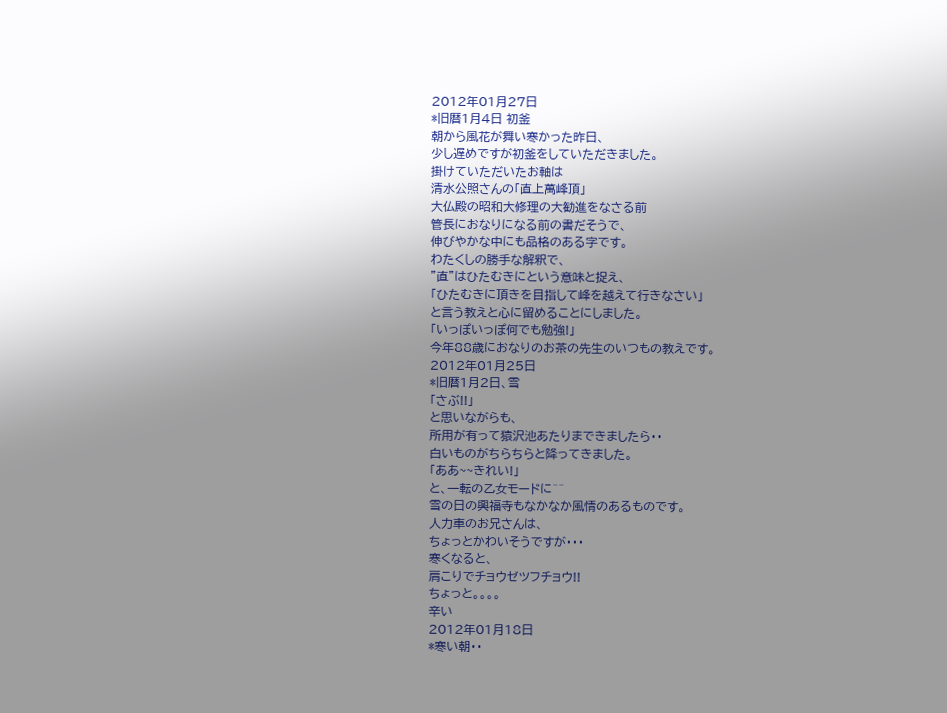2012年01月27日
*旧暦1月4日 初釜
朝から風花が舞い寒かった昨日、
少し遅めですが初釜をしていただきました。
掛けていただいたお軸は
清水公照さんの「直上萬峰頂」
大仏殿の昭和大修理の大勧進をなさる前
管長におなりになる前の書だそうで、
伸びやかな中にも品格のある字です。
わたくしの勝手な解釈で、
”直”はひたむきにという意味と捉え、
「ひたむきに頂きを目指して峰を越えて行きなさい」
と言う教えと心に留めることにしました。
「いっぽいっぽ何でも勉強!」
今年88歳におなりのお茶の先生のいつもの教えです。
2012年01月25日
*旧暦1月2日、雪
「さぶ!!」
と思いながらも、
所用が有って猿沢池あたりまできましたら・・
白いものがちらちらと降ってきました。
「ああ~~きれい!」
と、一転の乙女モードに^^
雪の日の興福寺もなかなか風情のあるものです。
人力車のお兄さんは、
ちょっとかわいそうですが・・・
寒くなると、
肩こりでチョウゼツフチョウ!!
ちょっと。。。。
辛い
2012年01月18日
*寒い朝・・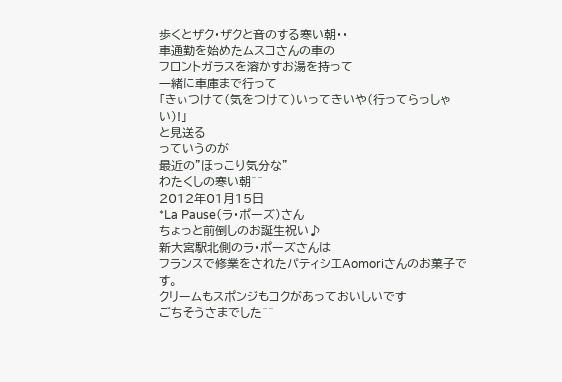歩くとザク・ザクと音のする寒い朝・・
車通勤を始めたムスコさんの車の
フロントガラスを溶かすお湯を持って
一緒に車庫まで行って
「きぃつけて(気をつけて)いってきいや(行ってらっしゃい)!」
と見送る
っていうのが
最近の”ほっこり気分な”
わたくしの寒い朝^^
2012年01月15日
*La Pause(ラ・ポーズ)さん
ちょっと前倒しのお誕生祝い♪
新大宮駅北側のラ・ポーズさんは
フランスで修業をされたパティシエAomoriさんのお菓子です。
クリームもスポンジもコクがあっておいしいです
ごちそうさまでした^^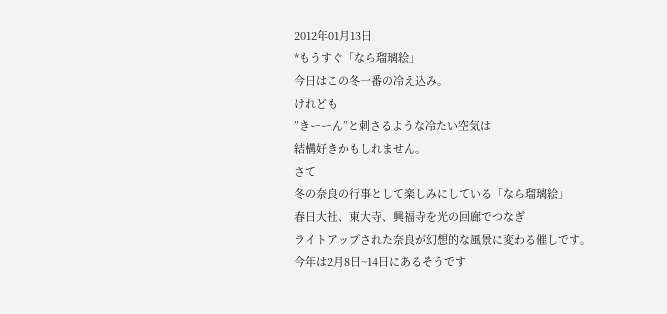2012年01月13日
*もうすぐ「なら瑠璃絵」
今日はこの冬一番の冷え込み。
けれども
”きーーん”と刺さるような冷たい空気は
結構好きかもしれません。
さて
冬の奈良の行事として楽しみにしている「なら瑠璃絵」
春日大社、東大寺、興福寺を光の回廊でつなぎ
ライトアップされた奈良が幻想的な風景に変わる催しです。
今年は2月8日~14日にあるそうです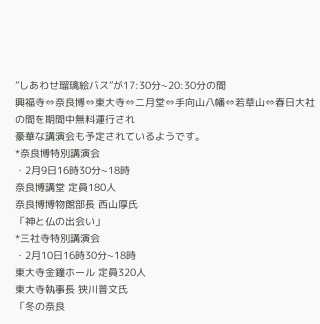”しあわせ瑠璃絵バス”が17:30分~20:30分の間
興福寺⇔奈良博⇔東大寺⇔二月堂⇔手向山八幡⇔若草山⇔春日大社
の間を期間中無料運行され
豪華な講演会も予定されているようです。
*奈良博特別講演会
・2月9日16時30分~18時
奈良博講堂 定員180人
奈良博博物館部長 西山厚氏
「神と仏の出会い」
*三社寺特別講演会
・2月10日16時30分~18時
東大寺金鐘ホール 定員320人
東大寺執事長 狭川普文氏
「冬の奈良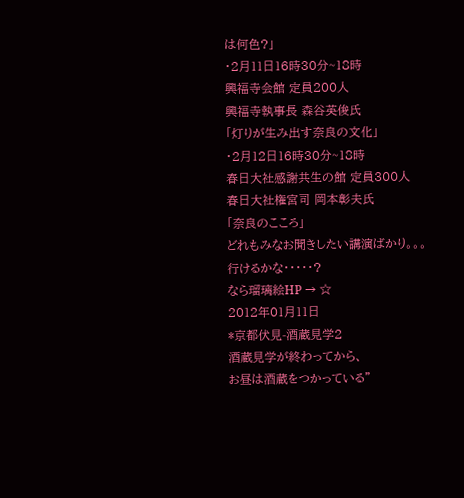は何色?」
・2月11日16時30分~18時
興福寺会館 定員200人
興福寺執事長 森谷英俊氏
「灯りが生み出す奈良の文化」
・2月12日16時30分~18時
春日大社感謝共生の館 定員300人
春日大社権宮司 岡本彰夫氏
「奈良のこころ」
どれもみなお聞きしたい講演ばかり。。。
行けるかな・・・・・?
なら瑠璃絵HP → ☆
2012年01月11日
*京都伏見-酒蔵見学2
酒蔵見学が終わってから、
お昼は酒蔵をつかっている”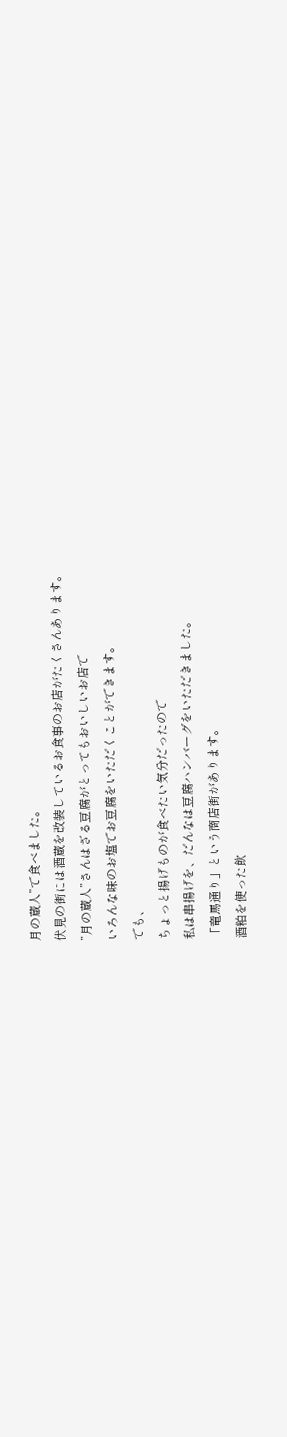月の蔵人”で食べました。
伏見の街には酒蔵を改装しているお食事のお店がたくさんあります。
”月の蔵人”さんはざる豆腐がとってもおいしいお店で
いろんな味のお塩でお豆腐をいただくことができます。
でも、
ちょっと揚げものが食べたい気分だったので
私は串揚げを、だんなは豆腐ハンバーグをいただきました。
「竜馬通り」という商店街があります。
酒粕を使った飲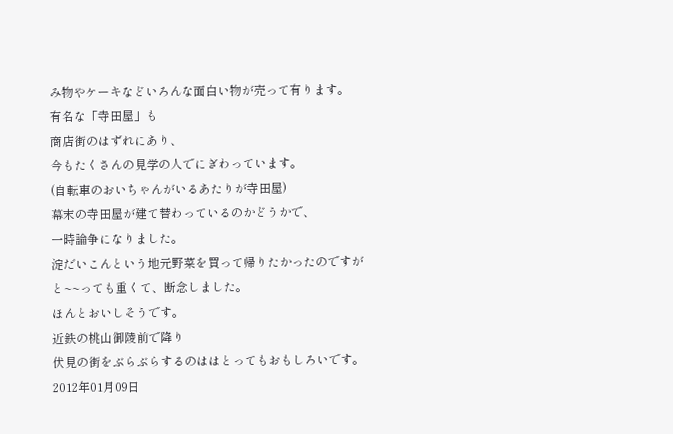み物やケーキなどいろんな面白い物が売って有ります。
有名な「寺田屋」も
商店街のはずれにあり、
今もたくさんの見学の人でにぎわっています。
(自転車のおいちゃんがいるあたりが寺田屋)
幕末の寺田屋が建て替わっているのかどうかで、
一時論争になりました。
淀だいこんという地元野菜を買って帰りたかったのですが
と~~っても重くて、断念しました。
ほんとおいしそうです。
近鉄の桃山御陵前で降り
伏見の街をぶらぶらするのははとってもおもしろいです。
2012年01月09日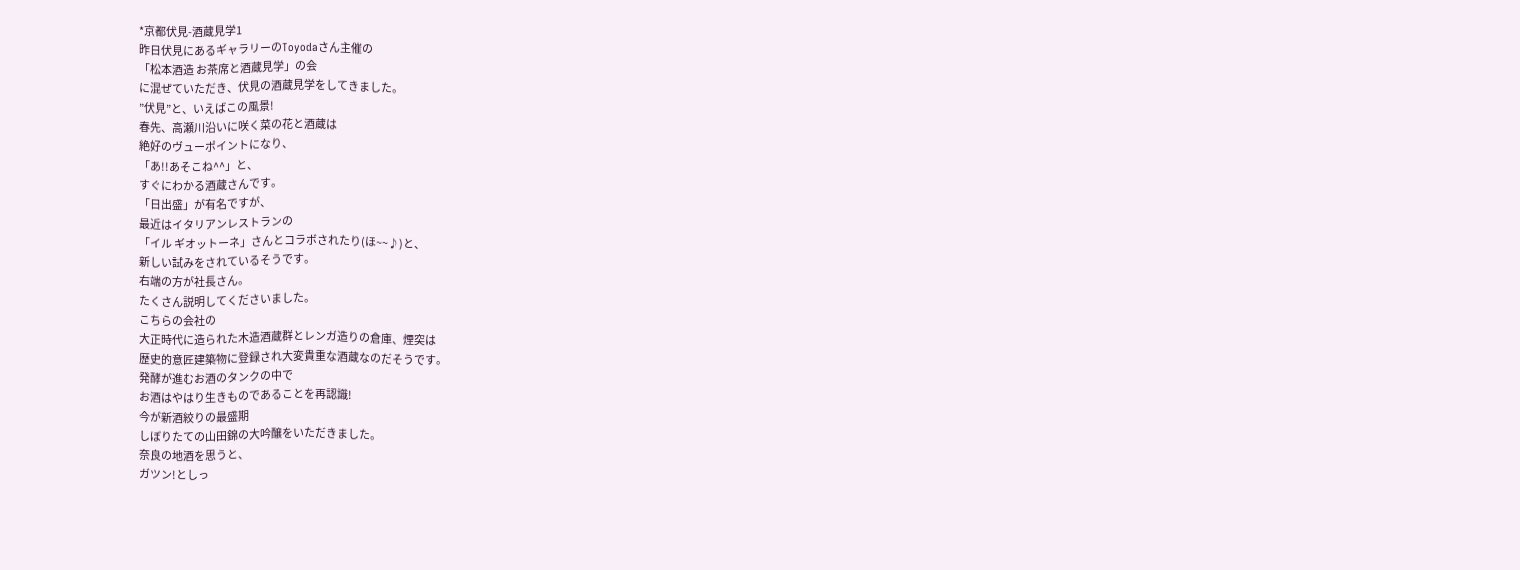*京都伏見-酒蔵見学1
昨日伏見にあるギャラリーのToyodaさん主催の
「松本酒造 お茶席と酒蔵見学」の会
に混ぜていただき、伏見の酒蔵見学をしてきました。
”伏見”と、いえばこの風景!
春先、高瀬川沿いに咲く菜の花と酒蔵は
絶好のヴューポイントになり、
「あ!!あそこね^^」と、
すぐにわかる酒蔵さんです。
「日出盛」が有名ですが、
最近はイタリアンレストランの
「イル ギオットーネ」さんとコラボされたり(ほ~~♪)と、
新しい試みをされているそうです。
右端の方が社長さん。
たくさん説明してくださいました。
こちらの会社の
大正時代に造られた木造酒蔵群とレンガ造りの倉庫、煙突は
歴史的意匠建築物に登録され大変貴重な酒蔵なのだそうです。
発酵が進むお酒のタンクの中で
お酒はやはり生きものであることを再認識!
今が新酒絞りの最盛期
しぼりたての山田錦の大吟醸をいただきました。
奈良の地酒を思うと、
ガツン!としっ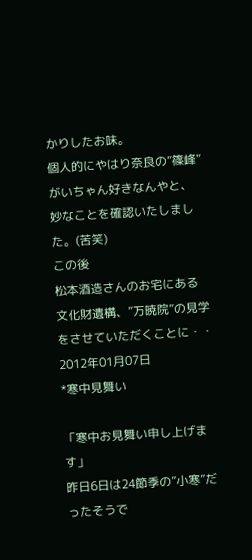かりしたお味。
個人的にやはり奈良の”篠峰”がいちゃん好きなんやと、
妙なことを確認いたしました。(苦笑)
この後
松本酒造さんのお宅にある
文化財遺構、”万暁院”の見学をさせていただくことに・・
2012年01月07日
*寒中見舞い

「寒中お見舞い申し上げます」
昨日6日は24節季の”小寒”だったそうで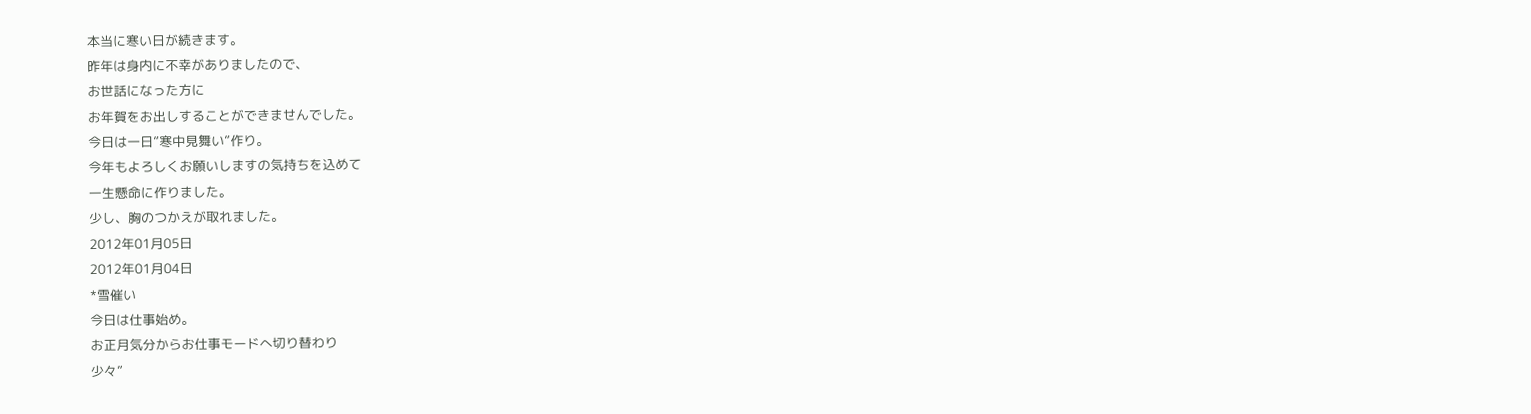本当に寒い日が続きます。
昨年は身内に不幸がありましたので、
お世話になった方に
お年賀をお出しすることができませんでした。
今日は一日”寒中見舞い”作り。
今年もよろしくお願いしますの気持ちを込めて
一生懸命に作りました。
少し、胸のつかえが取れました。
2012年01月05日
2012年01月04日
*雪催い
今日は仕事始め。
お正月気分からお仕事モードへ切り替わり
少々”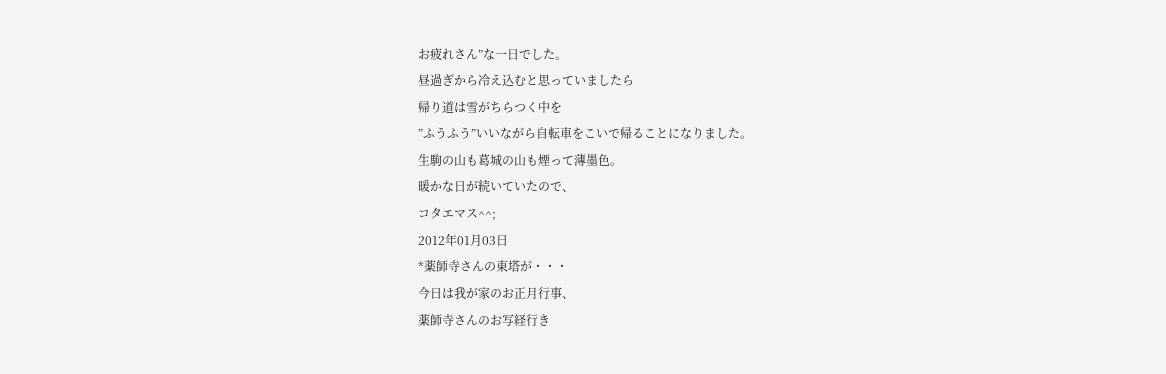お疲れさん”な一日でした。
昼過ぎから冷え込むと思っていましたら
帰り道は雪がちらつく中を
”ふうふう”いいながら自転車をこいで帰ることになりました。
生駒の山も葛城の山も煙って薄墨色。
暖かな日が続いていたので、
コタエマス^^;
2012年01月03日
*薬師寺さんの東塔が・・・
今日は我が家のお正月行事、
薬師寺さんのお写経行き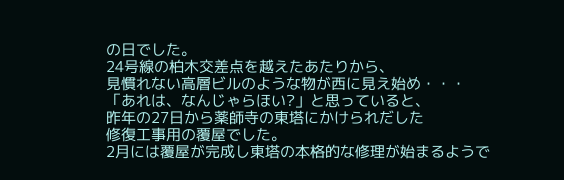の日でした。
24号線の柏木交差点を越えたあたりから、
見慣れない高層ビルのような物が西に見え始め・・・
「あれは、なんじゃらほい?」と思っていると、
昨年の27日から薬師寺の東塔にかけられだした
修復工事用の覆屋でした。
2月には覆屋が完成し東塔の本格的な修理が始まるようで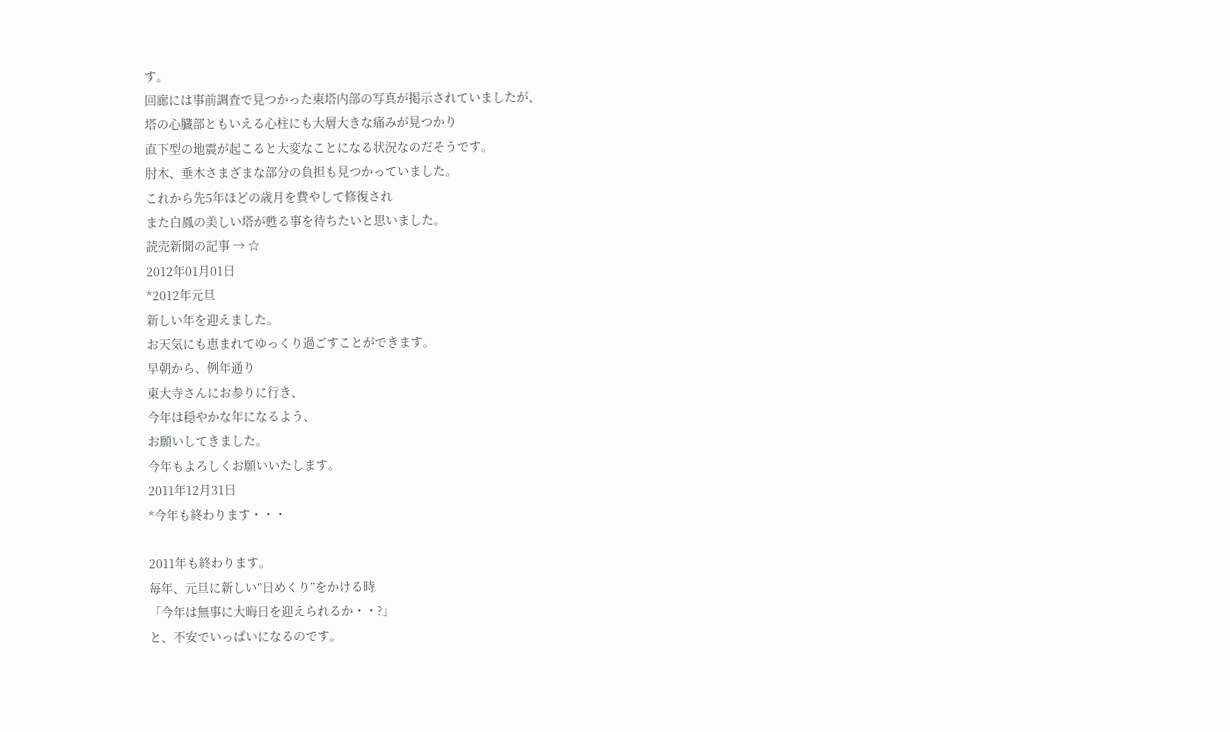す。
回廊には事前調査で見つかった東塔内部の写真が掲示されていましたが、
塔の心臓部ともいえる心柱にも大層大きな痛みが見つかり
直下型の地震が起こると大変なことになる状況なのだそうです。
肘木、垂木さまざまな部分の負担も見つかっていました。
これから先5年ほどの歳月を費やして修復され
また白鳳の美しい塔が甦る事を待ちたいと思いました。
読売新聞の記事 → ☆
2012年01月01日
*2012年元旦
新しい年を迎えました。
お天気にも恵まれてゆっくり過ごすことができます。
早朝から、例年通り
東大寺さんにお参りに行き、
今年は穏やかな年になるよう、
お願いしてきました。
今年もよろしくお願いいたします。
2011年12月31日
*今年も終わります・・・

2011年も終わります。
毎年、元旦に新しい”日めくり”をかける時
「今年は無事に大晦日を迎えられるか・・?」
と、不安でいっぱいになるのです。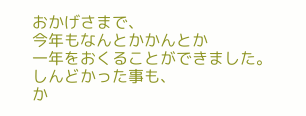おかげさまで、
今年もなんとかかんとか
一年をおくることができました。
しんどかった事も、
か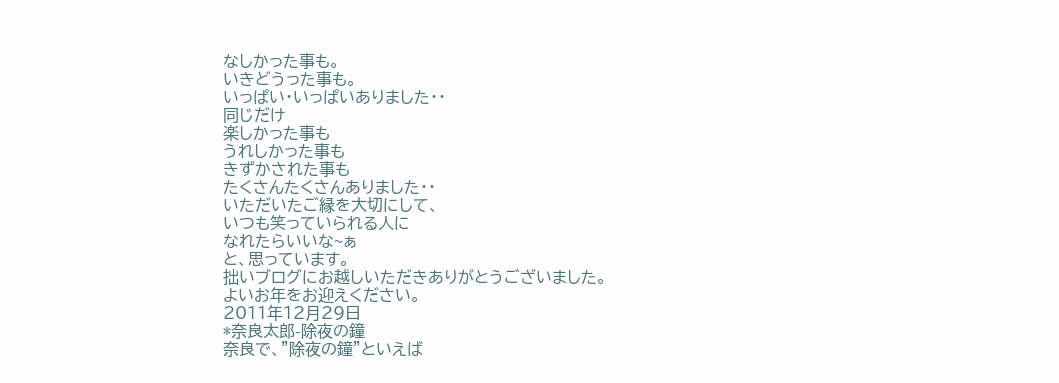なしかった事も。
いきどうった事も。
いっぱい・いっぱいありました・・
同じだけ
楽しかった事も
うれしかった事も
きずかされた事も
たくさんたくさんありました・・
いただいたご縁を大切にして、
いつも笑っていられる人に
なれたらいいな~ぁ
と、思っています。
拙いブログにお越しいただきありがとうございました。
よいお年をお迎えください。
2011年12月29日
*奈良太郎-除夜の鐘
奈良で、”除夜の鐘”といえば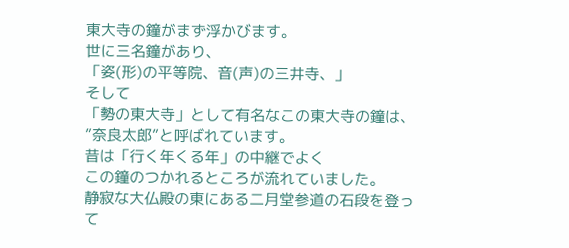東大寺の鐘がまず浮かびます。
世に三名鐘があり、
「姿(形)の平等院、音(声)の三井寺、」
そして
「勢の東大寺」として有名なこの東大寺の鐘は、
”奈良太郎”と呼ばれています。
昔は「行く年くる年」の中継でよく
この鐘のつかれるところが流れていました。
静寂な大仏殿の東にある二月堂参道の石段を登って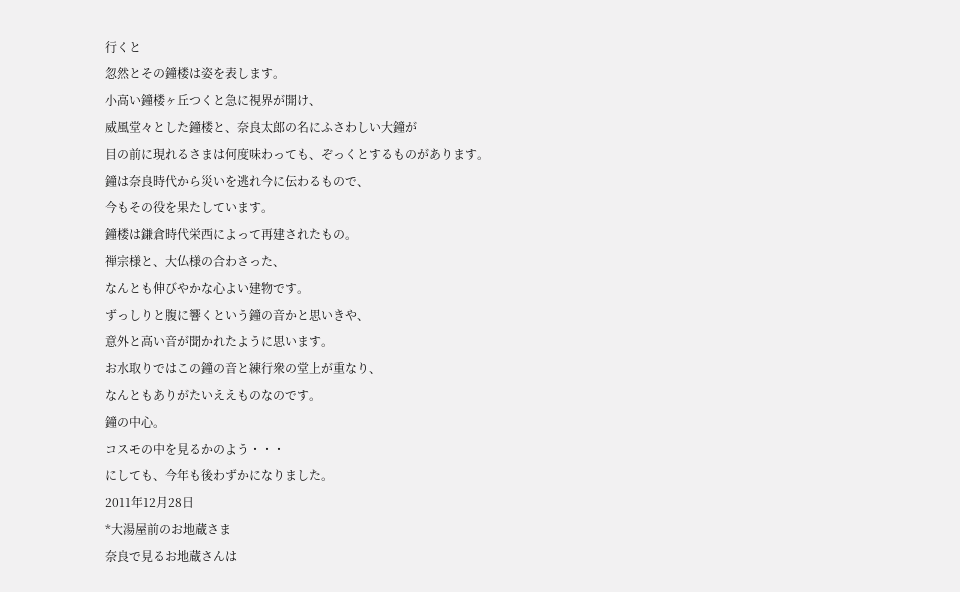行くと
忽然とその鐘楼は姿を表します。
小高い鐘楼ヶ丘つくと急に視界が開け、
威風堂々とした鐘楼と、奈良太郎の名にふさわしい大鐘が
目の前に現れるさまは何度味わっても、ぞっくとするものがあります。
鐘は奈良時代から災いを逃れ今に伝わるもので、
今もその役を果たしています。
鐘楼は鎌倉時代栄西によって再建されたもの。
禅宗様と、大仏様の合わさった、
なんとも伸びやかな心よい建物です。
ずっしりと腹に響くという鐘の音かと思いきや、
意外と高い音が聞かれたように思います。
お水取りではこの鐘の音と練行衆の堂上が重なり、
なんともありがたいええものなのです。
鐘の中心。
コスモの中を見るかのよう・・・
にしても、今年も後わずかになりました。
2011年12月28日
*大湯屋前のお地蔵さま
奈良で見るお地蔵さんは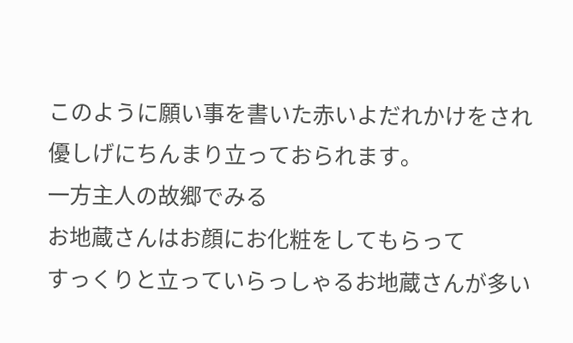このように願い事を書いた赤いよだれかけをされ
優しげにちんまり立っておられます。
一方主人の故郷でみる
お地蔵さんはお顔にお化粧をしてもらって
すっくりと立っていらっしゃるお地蔵さんが多い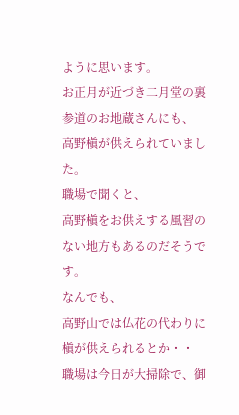ように思います。
お正月が近づき二月堂の裏参道のお地蔵さんにも、
高野槇が供えられていました。
職場で聞くと、
高野槇をお供えする風習のない地方もあるのだそうです。
なんでも、
高野山では仏花の代わりに槇が供えられるとか・・
職場は今日が大掃除で、御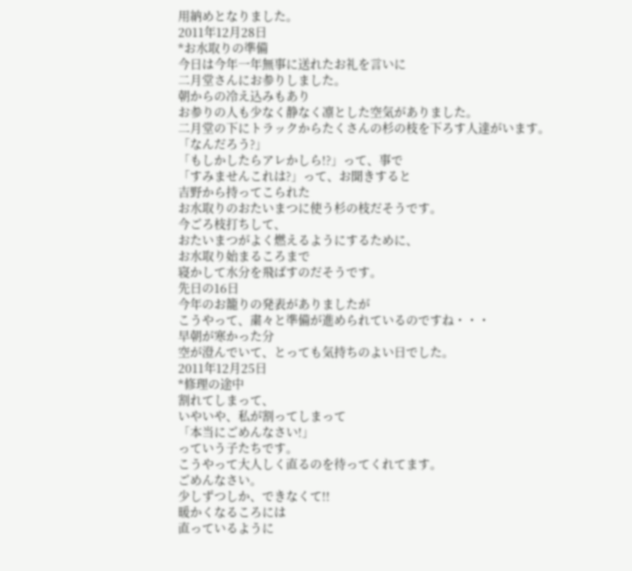用納めとなりました。
2011年12月28日
*お水取りの準備
今日は今年一年無事に送れたお礼を言いに
二月堂さんにお参りしました。
朝からの冷え込みもあり
お参りの人も少なく静なく凛とした空気がありました。
二月堂の下にトラックからたくさんの杉の枝を下ろす人達がいます。
「なんだろう?」
「もしかしたらアレかしら!?」って、事で
「すみませんこれは?」って、お聞きすると
吉野から持ってこられた
お水取りのおたいまつに使う杉の枝だそうです。
今ごろ枝打ちして、
おたいまつがよく燃えるようにするために、
お水取り始まるころまで
寝かして水分を飛ばすのだそうです。
先日の16日
今年のお籠りの発表がありましたが
こうやって、粛々と準備が進められているのですね・・・
早朝が寒かった分
空が澄んでいて、とっても気持ちのよい日でした。
2011年12月25日
*修理の途中
割れてしまって、
いやいや、私が割ってしまって
「本当にごめんなさい!」
っていう子たちです。
こうやって大人しく直るのを待ってくれてます。
ごめんなさい。
少しずつしか、できなくて!!
暖かくなるころには
直っているように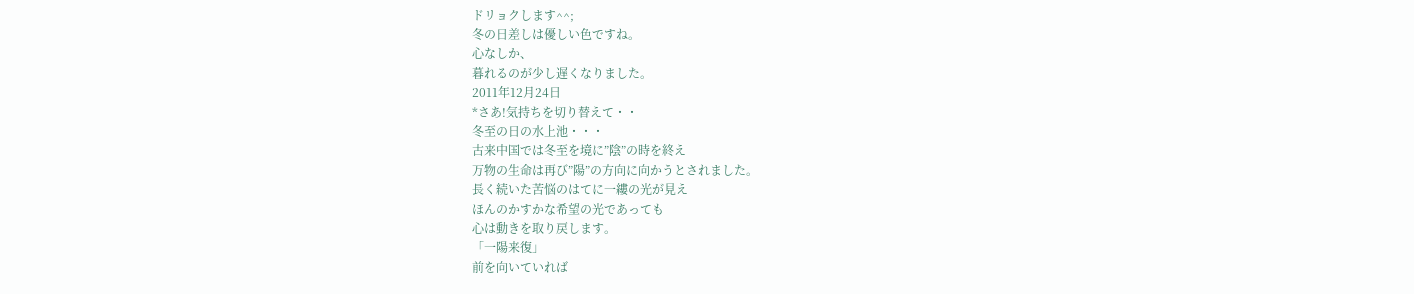ドリョクします^^;
冬の日差しは優しい色ですね。
心なしか、
暮れるのが少し遅くなりました。
2011年12月24日
*さあ!気持ちを切り替えて・・
冬至の日の水上池・・・
古来中国では冬至を境に”陰”の時を終え
万物の生命は再び”陽”の方向に向かうとされました。
長く続いた苦悩のはてに一縷の光が見え
ほんのかすかな希望の光であっても
心は動きを取り戻します。
「一陽来復」
前を向いていれば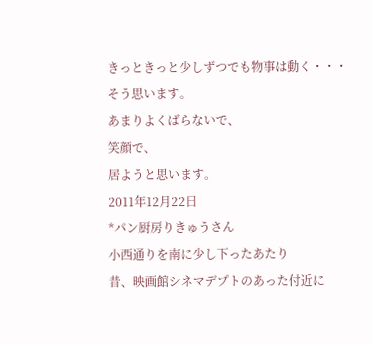きっときっと少しずつでも物事は動く・・・
そう思います。
あまりよくばらないで、
笑顔で、
居ようと思います。
2011年12月22日
*パン厨房りきゅうさん
小西通りを南に少し下ったあたり
昔、映画館シネマデプトのあった付近に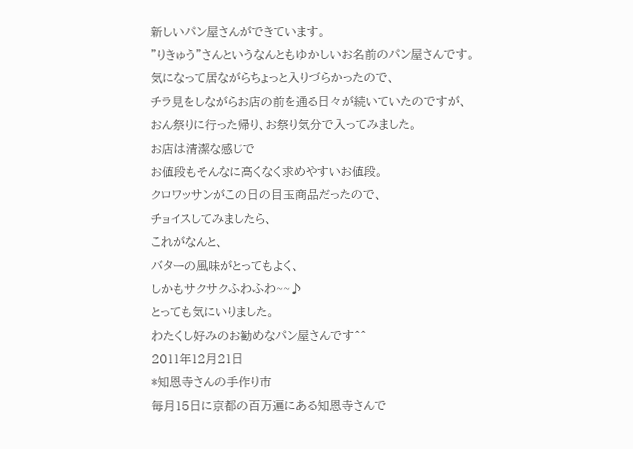新しいパン屋さんができています。
”りきゅう”さんというなんともゆかしいお名前のパン屋さんです。
気になって居ながらちょっと入りづらかったので、
チラ見をしながらお店の前を通る日々が続いていたのですが、
おん祭りに行った帰り、お祭り気分で入ってみました。
お店は清潔な感じで
お値段もそんなに高くなく求めやすいお値段。
クロワッサンがこの日の目玉商品だったので、
チョイスしてみましたら、
これがなんと、
バターの風味がとってもよく、
しかもサクサクふわふわ~~♪
とっても気にいりました。
わたくし好みのお勧めなパン屋さんです^^
2011年12月21日
*知恩寺さんの手作り市
毎月15日に京都の百万遍にある知恩寺さんで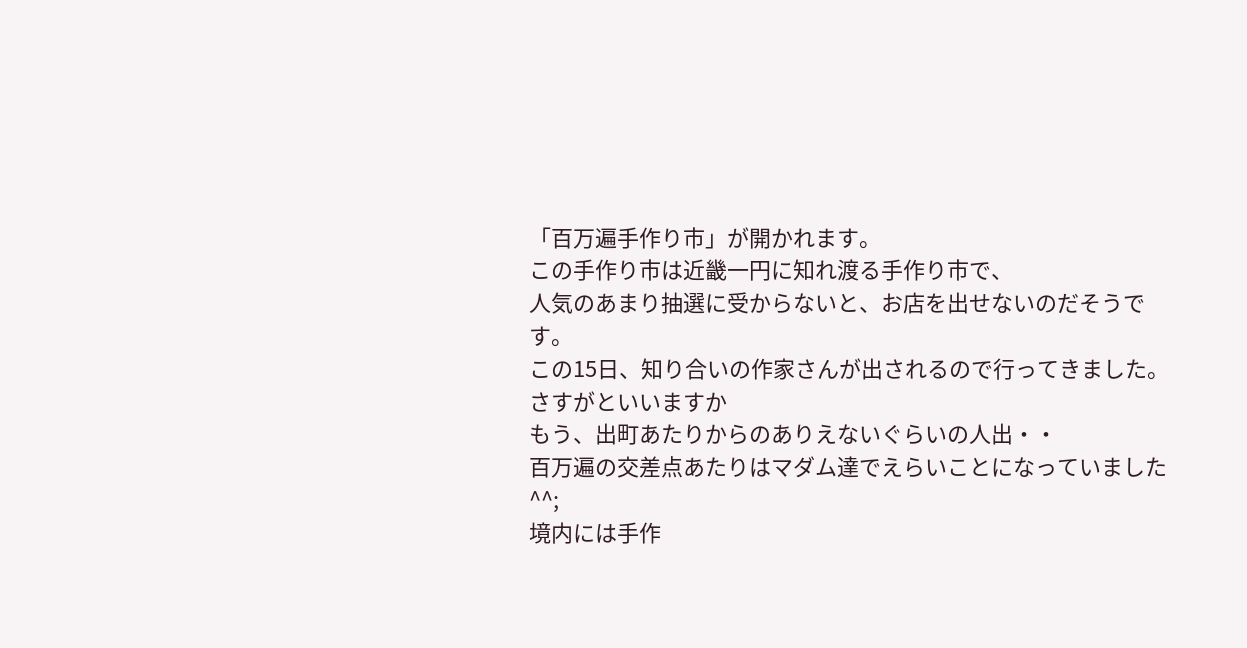「百万遍手作り市」が開かれます。
この手作り市は近畿一円に知れ渡る手作り市で、
人気のあまり抽選に受からないと、お店を出せないのだそうです。
この15日、知り合いの作家さんが出されるので行ってきました。
さすがといいますか
もう、出町あたりからのありえないぐらいの人出・・
百万遍の交差点あたりはマダム達でえらいことになっていました^^;
境内には手作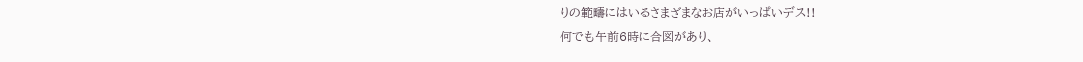りの範疇にはいるさまざまなお店がいっぱいデス!!
何でも午前6時に合図があり、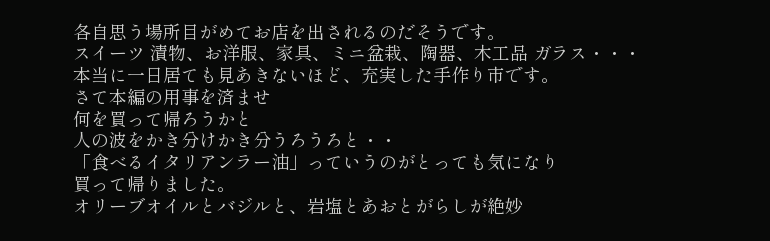各自思う場所目がめてお店を出されるのだそうです。
スイーツ 漬物、お洋服、家具、ミニ盆栽、陶器、木工品 ガラス・・・
本当に一日居ても見あきないほど、充実した手作り市です。
さて本編の用事を済ませ
何を買って帰ろうかと
人の波をかき分けかき分うろうろと・・
「食べるイタリアンラー油」っていうのがとっても気になり
買って帰りました。
オリーブオイルとバジルと、岩塩とあおとがらしが絶妙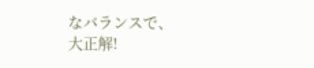なバランスで、
大正解!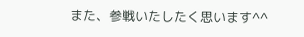また、参戦いたしたく思います^^